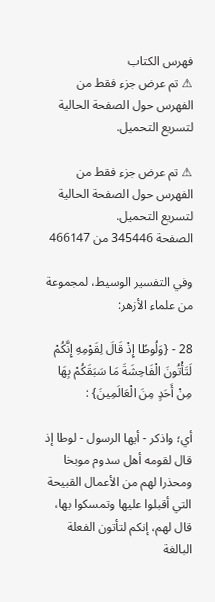فهرس الكتاب
⚠ تم عرض جزء فقط من الفهرس حول الصفحة الحالية لتسريع التحميل.

⚠ تم عرض جزء فقط من الفهرس حول الصفحة الحالية لتسريع التحميل.
الصفحة 345446 من 466147

وفي التفسير الوسيط، لمجموعة من علماء الأزهر:

28 - {وَلُوطًا إِذْ قَالَ لِقَوْمِهِ إِنَّكُمْ لَتَأْتُونَ الْفَاحِشَةَ مَا سَبَقَكُمْ بِهَا مِنْ أَحَدٍ مِنَ الْعَالَمِينَ} :

أي؛ واذكر - أيها الرسول - لوطا إذ قال لقومه أهل سدوم موبخا ومحذرا لهم من الأعمال القبيحة التي أقبلوا عليها وتمسكوا بها، قال لهم، إنكم لتأتون الفعلة البالغة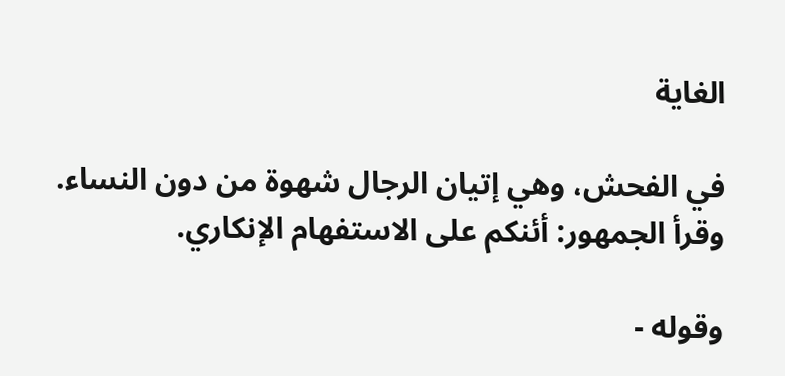الغاية

في الفحش، وهي إتيان الرجال شهوة من دون النساء. وقرأ الجمهور: أئنكم على الاستفهام الإنكاري.

وقوله -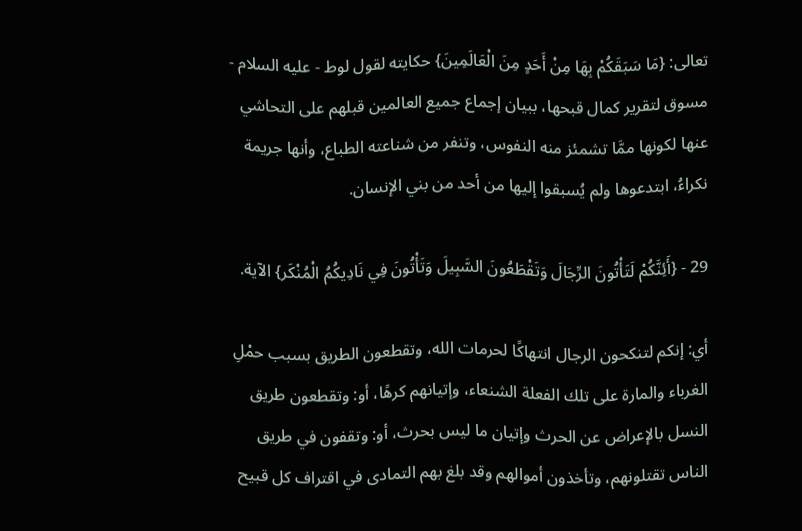تعالى: {مَا سَبَقَكُمْ بِهَا مِنْ أَحَدٍ مِنَ الْعَالَمِينَ} حكايته لقول لوط - عليه السلام - مسوق لتقرير كمال قبحها، ببيان إجماع جميع العالمين قبلهم على التحاشي عنها لكونها ممَّا تشمئز منه النفوس، وتنفر من شناعته الطباع، وأنها جريمة نكراءُ، ابتدعوها ولم يُسبقوا إليها من أحد من بني الإنسان.

29 - {أَئِنَّكُمْ لَتَأْتُونَ الرِّجَالَ وَتَقْطَعُونَ السَّبِيلَ وَتَأْتُونَ فِي نَادِيكُمُ الْمُنْكَر} الآية.

أي: إنكم لتنكحون الرجال انتهاكًا لحرمات الله، وتقطعون الطريق بسبب حمْلِ الغرباء والمارة على تلك الفعلة الشنعاء، وإتيانهم كرهًا، أو: وتقطعون طريق النسل بالإعراض عن الحرث وإتيان ما ليس بحرث، أو: وتقفون في طريق الناس تقتلونهم، وتأخذون أموالهم وقد بلغ بهم التمادى في اقتراف كل قبيح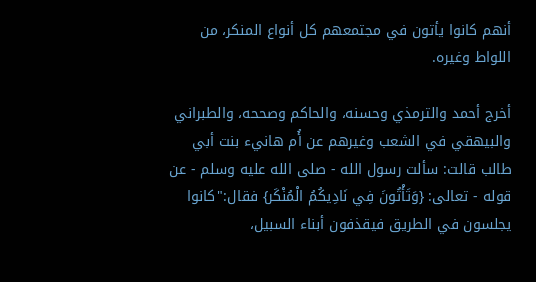أنهم كانوا يأتون في مجتمعهم كل أنواع المنكر، من اللواط وغيره.

أخرج أحمد والترمذي وحسنه، والحاكم وصححه، والطبراني والبيهقي في الشعب وغيرهم عن أُم هانيء بنت أبي طالب قالت: سألت رسول الله - صلى الله عليه وسلم - عن قوله - تعالى: {وَتَأْتُونَ فِي نَادِيكُمُ الْمُنْكَر} فقال:"كانوا يجلسون في الطريق فيقذفون أبناء السبيل،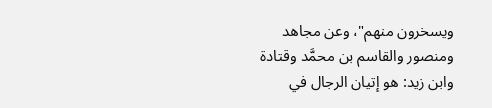ويسخرون منهم"، وعن مجاهد ومنصور والقاسم بن محمَّد وقتادة وابن زيد: هو إتيان الرجال في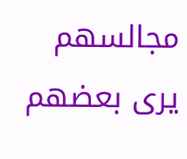مجالسهم يرى بعضهم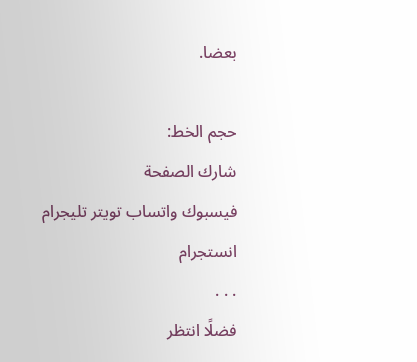بعضا.

حجم الخط:
شارك الصفحة
فيسبوك واتساب تويتر تليجرام انستجرام
. . .
فضلًا انتظر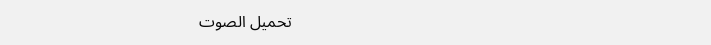تحميل الصوت